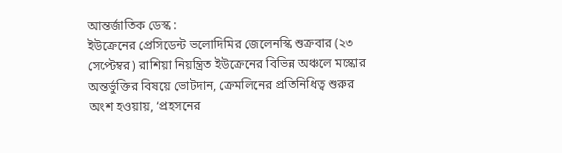আন্তর্জাতিক ডেস্ক :
ইউক্রেনের প্রেসিডেন্ট ভলোদিমির জেলেনস্কি শুক্রবার (২৩ সেপ্টেম্বর) রাশিয়া নিয়ন্ত্রিত ইউক্রেনের বিভিন্ন অঞ্চলে মস্কোর অন্তর্ভুক্তির বিষয়ে ভোটদান, ক্রেমলিনের প্রতিনিধিত্ব শুরুর অংশ হওয়ায়, ‘প্রহসনের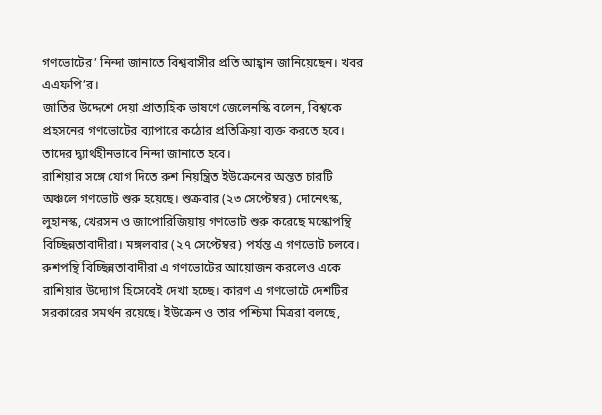গণভোটের’ নিন্দা জানাতে বিশ্ববাসীর প্রতি আহ্বান জানিয়েছেন। খবর এএফপি’র।
জাতির উদ্দেশে দেয়া প্রাত্যহিক ভাষণে জেলেনস্কি বলেন, বিশ্বকে প্রহসনের গণভোটের ব্যাপারে কঠোর প্রতিক্রিয়া ব্যক্ত করতে হবে। তাদের দ্ব্যার্থহীনভাবে নিন্দা জানাতে হবে।
রাশিয়ার সঙ্গে যোগ দিতে রুশ নিয়ন্ত্রিত ইউক্রেনের অন্তত চারটি অঞ্চলে গণভোট শুরু হয়েছে। শুক্রবার (২৩ সেপ্টেম্বর) দোনেৎস্ক, লুহানস্ক, খেরসন ও জাপোরিজিয়ায় গণভোট শুরু করেছে মস্কোপন্থি বিচ্ছিন্নতাবাদীরা। মঙ্গলবার (২৭ সেপ্টেম্বর) পর্যন্ত এ গণভোট চলবে।
রুশপন্থি বিচ্ছিন্নতাবাদীরা এ গণভোটের আয়োজন করলেও একে রাশিয়ার উদ্যোগ হিসেবেই দেখা হচ্ছে। কারণ এ গণভোটে দেশটির সরকারের সমর্থন রয়েছে। ইউক্রেন ও তার পশ্চিমা মিত্ররা বলছে,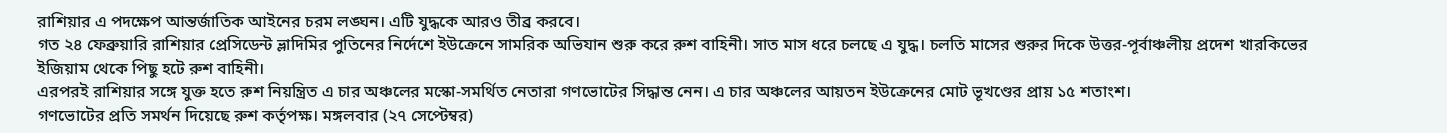রাশিয়ার এ পদক্ষেপ আন্তর্জাতিক আইনের চরম লঙ্ঘন। এটি যুদ্ধকে আরও তীব্র করবে।
গত ২৪ ফেব্রুয়ারি রাশিয়ার প্রেসিডেন্ট ভ্লাদিমির পুতিনের নির্দেশে ইউক্রেনে সামরিক অভিযান শুরু করে রুশ বাহিনী। সাত মাস ধরে চলছে এ যুদ্ধ। চলতি মাসের শুরুর দিকে উত্তর-পূর্বাঞ্চলীয় প্রদেশ খারকিভের ইজিয়াম থেকে পিছু হটে রুশ বাহিনী।
এরপরই রাশিয়ার সঙ্গে যুক্ত হতে রুশ নিয়ন্ত্রিত এ চার অঞ্চলের মস্কো-সমর্থিত নেতারা গণভোটের সিদ্ধান্ত নেন। এ চার অঞ্চলের আয়তন ইউক্রেনের মোট ভূখণ্ডের প্রায় ১৫ শতাংশ।
গণভোটের প্রতি সমর্থন দিয়েছে রুশ কর্তৃপক্ষ। মঙ্গলবার (২৭ সেপ্টেম্বর)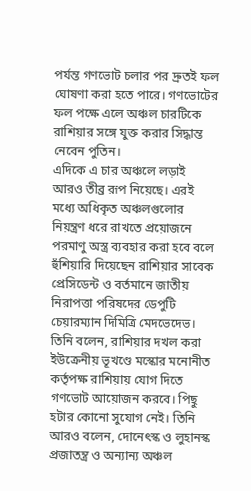পর্যন্ত গণভোট চলার পর দ্রুতই ফল ঘোষণা করা হতে পারে। গণভোটের ফল পক্ষে এলে অঞ্চল চারটিকে রাশিয়ার সঙ্গে যুক্ত করার সিদ্ধান্ত নেবেন পুতিন।
এদিকে এ চার অঞ্চলে লড়াই আরও তীব্র রূপ নিয়েছে। এরই মধ্যে অধিকৃত অঞ্চলগুলোর নিয়ন্ত্রণ ধরে রাখতে প্রয়োজনে পরমাণু অস্ত্র ব্যবহার করা হবে বলে হুঁশিয়ারি দিয়েছেন রাশিয়ার সাবেক প্রেসিডেন্ট ও বর্তমানে জাতীয় নিরাপত্তা পরিষদের ডেপুটি চেয়ারম্যান দিমিত্রি মেদভেদেভ।
তিনি বলেন, রাশিয়ার দখল করা ইউক্রেনীয় ভূখণ্ডে মস্কোর মনোনীত কর্তৃপক্ষ রাশিয়ায় যোগ দিতে গণভোট আয়োজন করবে। পিছু হটার কোনো সুযোগ নেই। তিনি আরও বলেন, দোনেৎস্ক ও লুহানস্ক প্রজাতন্ত্র ও অন্যান্য অঞ্চল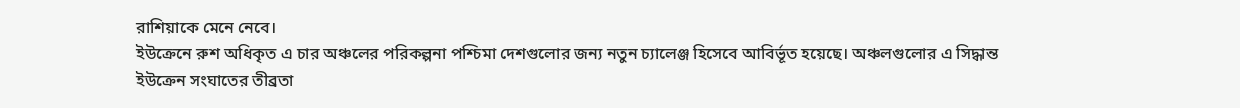রাশিয়াকে মেনে নেবে।
ইউক্রেনে রুশ অধিকৃত এ চার অঞ্চলের পরিকল্পনা পশ্চিমা দেশগুলোর জন্য নতুন চ্যালেঞ্জ হিসেবে আবির্ভূত হয়েছে। অঞ্চলগুলোর এ সিদ্ধান্ত ইউক্রেন সংঘাতের তীব্রতা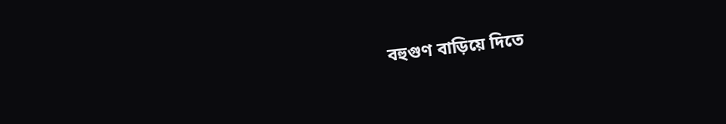বহুগুণ বাড়িয়ে দিতে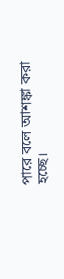পারে বলে আশঙ্কা করা হচ্ছে।